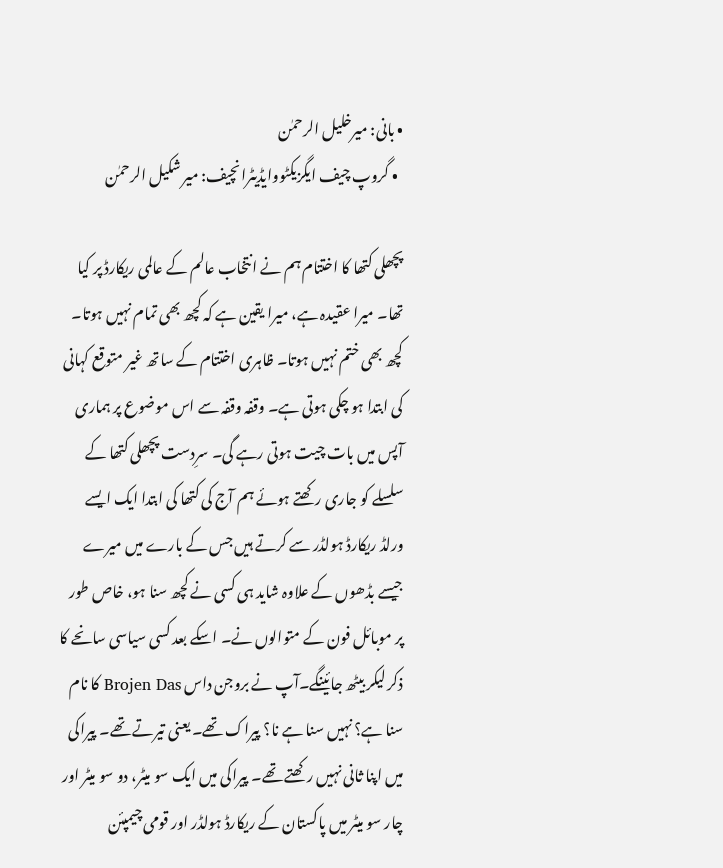• بانی: میرخلیل الرحمٰن
  • گروپ چیف ایگزیکٹووایڈیٹرانچیف: میر شکیل الرحمٰن

پچھلی کتھا کا اختتام ہم نے انتخاب عالم کے عالمی ریکارڈ پر کیا تھا۔ میرا عقیدہ ہے، میرا یقین ہے کہ کچھ بھی تمام نہیں ہوتا۔ کچھ بھی ختم نہیں ہوتا۔ ظاہری اختتام کے ساتھ غیر متوقع کہانی کی ابتدا ہو چکی ہوتی ہے۔ وقفہ وقفہ سے اس موضوع پر ہماری آپس میں بات چیت ہوتی رہے گی۔ سرِدست پچھلی کتھا کے سلسلے کو جاری رکھتے ہوئے ہم آج کی کتھا کی ابتدا ایک ایسے ورلڈ ریکارڈ ہولڈر سے کرتے ہیں جس کے بارے میں میرے جیسے بڈھوں کے علاوہ شاید ہی کسی نے کچھ سنا ہو، خاص طور پر موبائل فون کے متوالوں نے۔ اسکے بعد کسی سیاسی سانحے کا ذکر لیکر بیٹھ جائینگے۔آپ نے بروجن داس Brojen Das کا نام سنا ہے؟ نہیں سنا ہے نا؟ پیراک تھے۔ یعنی تیرتے تھے۔ پیراکی میں اپنا ثانی نہیں رکھتے تھے۔ پیراکی میں ایک سو میٹر، دو سو میٹر اور چار سو میٹر میں پاکستان کے ریکارڈ ہولڈر اور قومی چیمپئن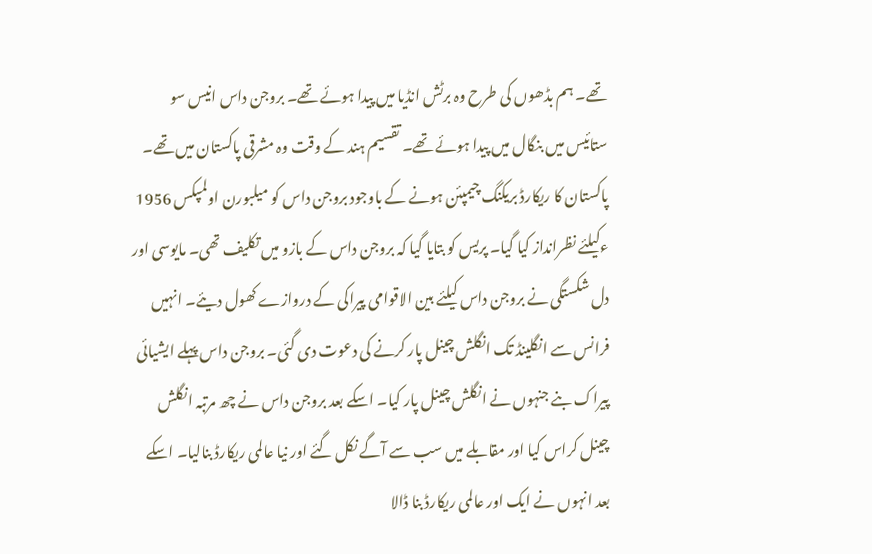تھے۔ ہم بڈھوں کی طرح وہ برٹش انڈیا میں پیدا ہوئے تھے۔ بروجن داس انیس سو ستائیس میں بنگال میں پیدا ہوئے تھے۔ تقسیم ہند کے وقت وہ مشرقی پاکستان میں تھے۔ پاکستان کا ریکارڈ بریکنگ چیمپئن ہونے کے باوجود بروجن داس کو میلبورن اولمپکس 1956 ءکیلئے نظرانداز کیا گیا۔ پریس کو بتایا گیا کہ بروجن داس کے بازو میں تکلیف تھی۔ مایوسی اور دل شکستگی نے بروجن داس کیلئے بین الاقوامی پیراکی کے دروازے کھول دیئے۔ انہیں فرانس سے انگلینڈ تک انگلش چینل پار کرنے کی دعوت دی گئی۔ بروجن داس پہلے ایشیائی پیراک بنے جنہوں نے انگلش چینل پار کیا۔ اسکے بعد بروجن داس نے چھ مرتبہ انگلش چینل کراس کیا اور مقابلے میں سب سے آگے نکل گئے اور نیا عالمی ریکارڈ بنالیا۔ اسکے بعد انہوں نے ایک اور عالمی ریکارڈ بنا ڈالا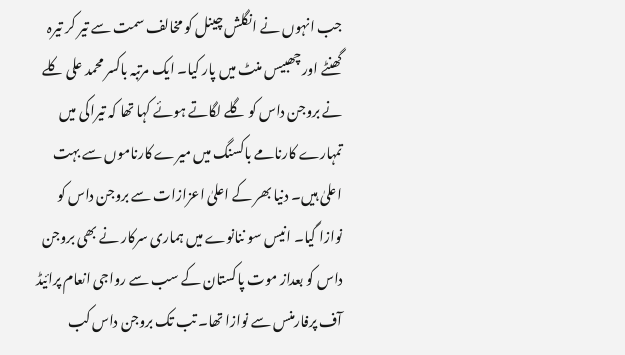جب انہوں نے انگلش چینل کو مخالف سمت سے تیر کر تیرہ گھنٹے اور چھبیس منٹ میں پار کیا۔ ایک مرتبہ باکسر محمد علی کلے نے بروجن داس کو گلے لگاتے ہوئے کہا تھا کہ تیراکی میں تمہارے کارنامے باکسنگ میں میرے کارناموں سے بہت اعلیٰ ہیں۔ دنیا بھر کے اعلیٰ اعزازات سے بروجن داس کو نوازا گیا۔ انیس سو ننانوے میں ہماری سرکار نے بھی بروجن داس کو بعداز موت پاکستان کے سب سے رواجی انعام پرائیڈ آف پرفارمنس سے نوازا تھا۔ تب تک بروجن داس کب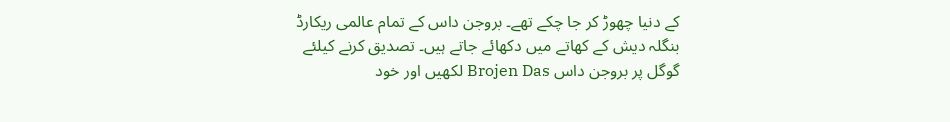کے دنیا چھوڑ کر جا چکے تھے۔ بروجن داس کے تمام عالمی ریکارڈ بنگلہ دیش کے کھاتے میں دکھائے جاتے ہیں۔ تصدیق کرنے کیلئے گوگل پر بروجن داس Brojen Das لکھیں اور خود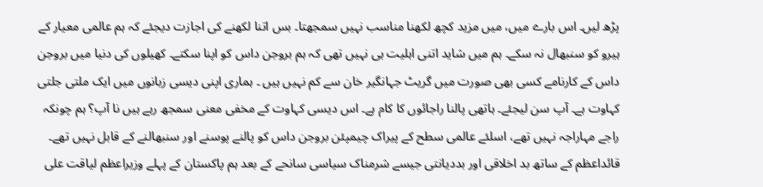پڑھ لیں۔ اس بارے میں، میں مزید کچھ لکھنا مناسب نہیں سمجھتا۔ بس اتنا لکھنے کی اجازت دیجئے کہ ہم عالمی معیار کے ہیرو کو سنبھال نہ سکے۔ ہم میں شاید اتنی اہلیت ہی نہیں تھی کہ ہم بروجن داس کو اپنا سکتے۔ کھیلوں کی دنیا میں بروجن داس کے کارنامے کسی بھی صورت میں گریٹ جہانگیر خان سے کم نہیں ہیں ۔ ہماری اپنی دیسی زبانوں میں ایک ملتی جلتی کہاوت ہے۔ آپ سن لیجئے۔ ہاتھی پالنا راجائوں کا کام ہے۔ اس دیسی کہاوت کے مخفی معنی سمجھ رہے ہیں نا آپ؟ ہم چونکہ راجے مہاراجہ نہیں تھے، اسلئے عالمی سطح کے پیراک چیمپئن بروجن داس کو پالنے پوسنے اور سنبھالنے کے قابل نہیں تھے۔ قائداعظم کے ساتھ بد اخلاقی اور بددیانتی جیسے شرمناک سیاسی سانحے کے بعد ہم پاکستان کے پہلے وزیراعظم لیاقت علی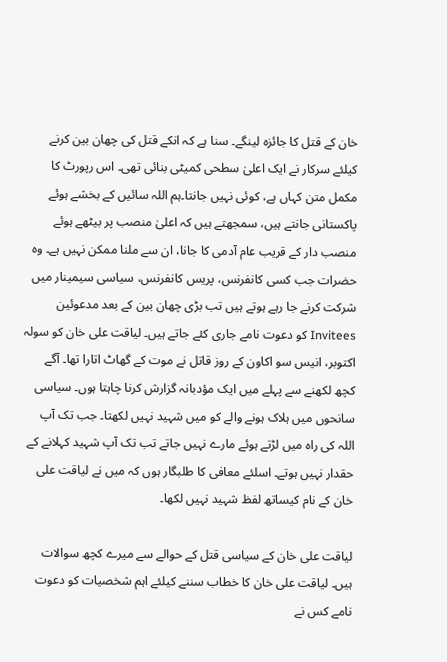خان کے قتل کا جائزہ لینگے۔ سنا ہے کہ انکے قتل کی چھان بین کرنے کیلئے سرکار نے ایک اعلیٰ سطحی کمیٹی بنائی تھی۔ اس رپورٹ کا مکمل متن کہاں ہے، کوئی نہیں جانتا۔ہم اللہ سائیں کے بخشے ہوئے پاکستانی جانتے ہیں، سمجھتے ہیں کہ اعلیٰ منصب پر بیٹھے ہوئے منصب دار کے قریب عام آدمی کا جانا، ان سے ملنا ممکن نہیں ہے۔ وہ حضرات جب کسی کانفرنس، پریس کانفرنس، سیاسی سیمینار میں شرکت کرنے جا رہے ہوتے ہیں تب بڑی چھان بین کے بعد مدعوئین Invitees کو دعوت نامے جاری کئے جاتے ہیں۔ لیاقت علی خان کو سولہ اکتوبر، انیس سو اکاون کے روز قاتل نے موت کے گھاٹ اتارا تھا۔ آگے کچھ لکھنے سے پہلے میں ایک مؤدبانہ گزارش کرنا چاہتا ہوں۔ سیاسی سانحوں میں ہلاک ہونے والے کو میں شہید نہیں لکھتا۔ جب تک آپ اللہ کی راہ میں لڑتے ہوئے مارے نہیں جاتے تب تک آپ شہید کہلانے کے حقدار نہیں ہوتے۔ اسلئے معافی کا طلبگار ہوں کہ میں نے لیاقت علی خان کے نام کیساتھ لفظ شہید نہیں لکھا۔

لیاقت علی خان کے سیاسی قتل کے حوالے سے میرے کچھ سوالات ہیں۔ لیاقت علی خان کا خطاب سننے کیلئے اہم شخصیات کو دعوت نامے کس نے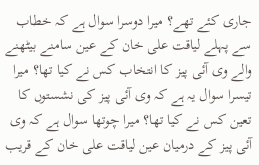جاری کئے تھے؟ میرا دوسرا سوال ہے کہ خطاب سے پہلے لیاقت علی خان کے عین سامنے بیٹھنے والے وی آئی پیز کا انتخاب کس نے کیا تھا؟ میرا تیسرا سوال یہ ہے کہ وی آئی پیز کی نشستوں کا تعین کس نے کیا تھا؟ میرا چوتھا سوال ہے کہ وی آئی پیز کے درمیان عین لیاقت علی خان کے قریب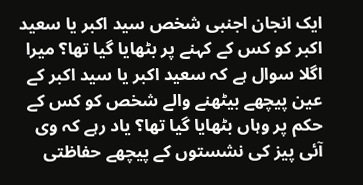ایک انجان اجنبی شخص سید اکبر یا سعید اکبر کو کس کے کہنے پر بٹھایا گیا تھا؟ میرا اگلا سوال ہے کہ سعید اکبر یا سید اکبر کے عین پیچھے بیٹھنے والے شخص کو کس کے حکم پر وہاں بٹھایا گیا تھا؟ یاد رہے کہ وی آئی پیز کی نشستوں کے پیچھے حفاظتی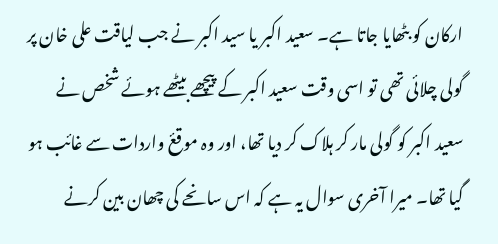ارکان کو بٹھایا جاتا ہے۔ سعید اکبر یا سید اکبر نے جب لیاقت علی خان پر گولی چلائی تھی تو اسی وقت سعید اکبر کے پیچھے بیٹھے ہوئے شخص نے سعید اکبر کو گولی مار کر ہلاک کر دیا تھا، اور وہ موقعٔ واردات سے غائب ہو گیا تھا۔ میرا آخری سوال یہ ہے کہ اس سانحے کی چھان بین کرنے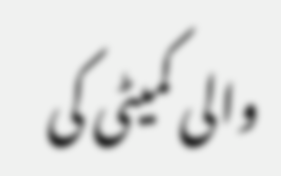والی کمیٹی کی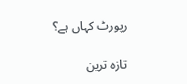رپورٹ کہاں ہے؟

تازہ ترین